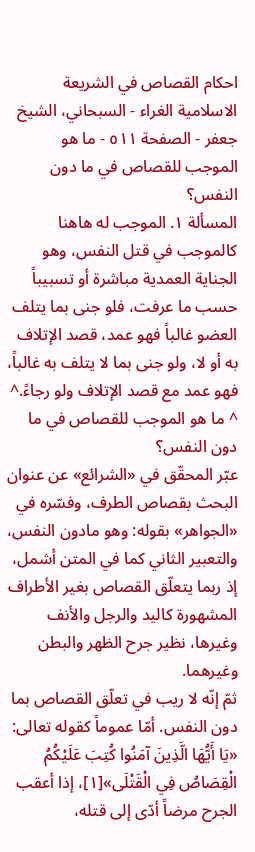احكام القصاص في الشريعة الاسلامية الغراء - السبحاني، الشيخ جعفر - الصفحة ٥١١ - ما هو الموجب للقصاص في ما دون النفس؟
المسألة ١. الموجب له هاهنا كالموجب في قتل النفس، وهو الجناية العمدية مباشرة أو تسبيباً حسب ما عرفت، فلو جنى بما يتلف العضو غالباً فهو عمد، قصد الإتلاف به أو لا، ولو جنى بما لا يتلف به غالباً، فهو عمد مع قصد الإتلاف ولو رجاءً.^
^ ما هو الموجب للقصاص في ما دون النفس؟
عبّر المحقّق في «الشرائع» عن عنوان البحث بقصاص الطرف، وفسّره في «الجواهر» بقوله: وهو مادون النفس، والتعبير الثاني كما في المتن أشمل، إذ ربما يتعلّق القصاص بغير الأطراف المشهورة كاليد والرجل والأنف وغيرها، نظير جرح الظهر والبطن وغيرهما.
ثمّ إنّه لا ريب في تعلّق القصاص بما دون النفس. أمّا عموماً كقوله تعالى: «يَا أَيُّهَا الَّذِينَ آمَنُوا كُتِبَ عَلَيْكُمُ الْقِصَاصُ فِي الْقَتْلَى»[١]، إذا أعقب الجرح مرضاً أدّى إلى قتله،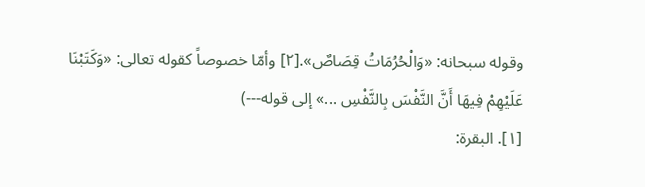وقوله سبحانه: «وَالْحُرُمَاتُ قِصَاصٌ».[٢] وأمّا خصوصاً كقوله تعالى: «وَكَتَبْنَا عَلَيْهِمْ فِيهَا أَنَّ النَّفْسَ بِالنَّفْسِ ...» إلى قوله---)
[١]. البقرة: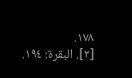١٧٨.
[٢]. البقرة: ١٩٤.